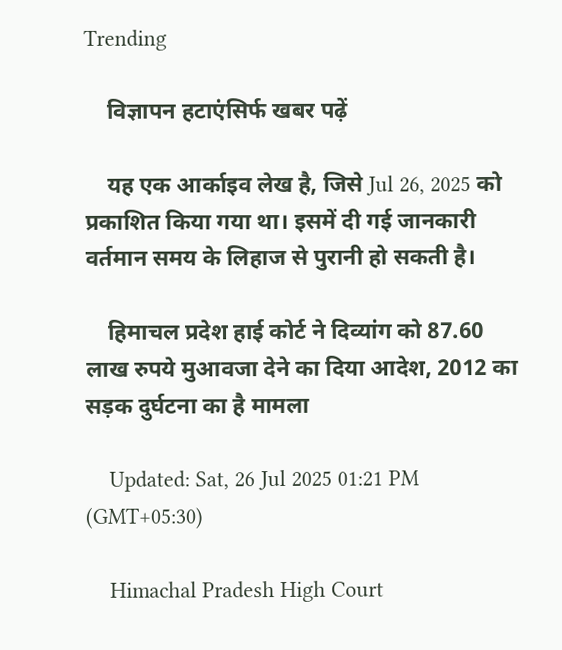Trending

    विज्ञापन हटाएंसिर्फ खबर पढ़ें

    यह एक आर्काइव लेख है, जिसे Jul 26, 2025 को प्रकाशित किया गया था। इसमें दी गई जानकारी वर्तमान समय के लिहाज से पुरानी हो सकती है।

    हिमाचल प्रदेश हाई कोर्ट ने दिव्यांग को 87.60 लाख रुपये मुआवजा देने का दिया आदेश, 2012 का सड़क दुर्घटना का है मामला

    Updated: Sat, 26 Jul 2025 01:21 PM (GMT+05:30)

    Himachal Pradesh High Court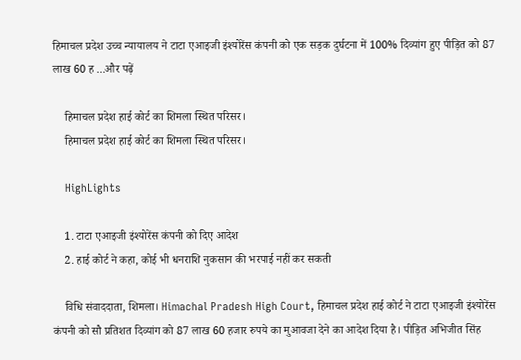हिमाचल प्रदेश उच्च न्यायालय ने टाटा एआइजी इंश्योरेंस कंपनी को एक सड़क दुर्घटना में 100% दिव्यांग हुए पीड़ित को 87 लाख 60 ह ...और पढ़ें

    हिमाचल प्रदेश हाई कोर्ट का शिमला स्थित परिसर।
    हिमाचल प्रदेश हाई कोर्ट का शिमला स्थित परिसर।

    HighLights

    1. टाटा एआइजी इंश्योरेंस कंपनी को दिए आदेश
    2. हाई कोर्ट ने कहा, कोई भी धनराशि नुकसान की भरपाई नहीं कर सकती

    विधि संवाददाता, शिमला। Himachal Pradesh High Court, हिमाचल प्रदेश हाई कोर्ट ने टाटा एआइजी इंश्योरेंस कंपनी को सौ प्रतिशत दिव्यांग को 87 लाख 60 हजार रुपये का मुआवजा देने का आदेश दिया है। पीड़ित अभिजीत सिंह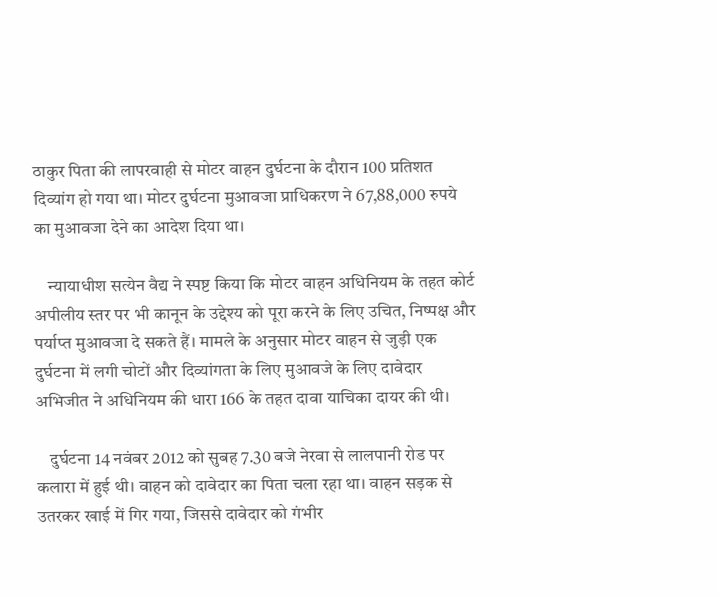ठाकुर पिता की लापरवाही से मोटर वाहन दुर्घटना के दौरान 100 प्रतिशत दिव्यांग हो गया था। मोटर दुर्घटना मुआवजा प्राधिकरण ने 67,88,000 रुपये का मुआवजा देने का आदेश दिया था।

    न्यायाधीश सत्येन वैद्य ने स्पष्ट किया कि मोटर वाहन अधिनियम के तहत कोर्ट अपीलीय स्तर पर भी कानून के उद्देश्य को पूरा करने के लिए उचित, निष्पक्ष और पर्याप्त मुआवजा दे सकते हैं। मामले के अनुसार मोटर वाहन से जुड़ी एक दुर्घटना में लगी चोटों और दिव्यांगता के लिए मुआवजे के लिए दावेदार अभिजीत ने अधिनियम की धारा 166 के तहत दावा याचिका दायर की थी।

    दुर्घटना 14 नवंबर 2012 को सुबह 7.30 बजे नेरवा से लालपानी रोड पर कलारा में हुई थी। वाहन को दावेदार का पिता चला रहा था। वाहन सड़क से उतरकर खाई में गिर गया, जिससे दावेदार को गंभीर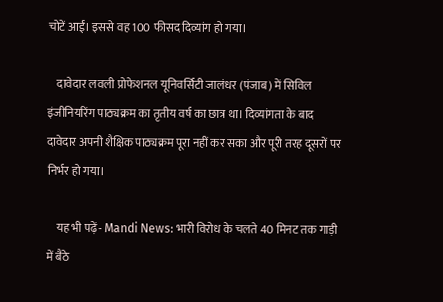चोटें आईं। इससे वह 100 फीसद दिव्यांग हो गया।

    दावेदार लवली प्रोफेशनल यूनिवर्सिटी जालंधर (पंजाब) में सिविल इंजीनियरिंग पाठ्यक्रम का तृतीय वर्ष का छात्र था। दिव्यांगता के बाद दावेदार अपनी शैक्षिक पाठ्यक्रम पूरा नहीं कर सका और पूरी तरह दूसरों पर निर्भर हो गया।

    यह भी पढ़ें- Mandi News: भारी विरोध के चलते 40 मिनट तक गाड़ी में बैठे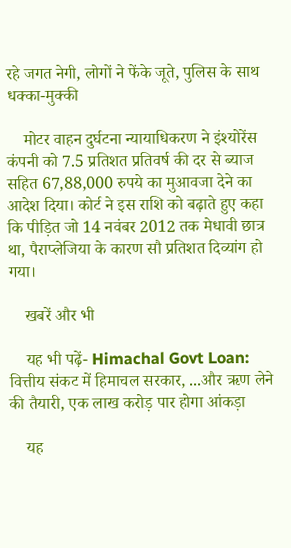रहे जगत नेगी, लोगों ने फेंके जूते, पुलिस के साथ धक्का-मुक्की

    मोटर वाहन दुर्घटना न्यायाधिकरण ने इंश्योरेंस कंपनी को 7.5 प्रतिशत प्रतिवर्ष की दर से ब्याज सहित 67,88,000 रुपये का मुआवजा देने का आदेश दिया। कोर्ट ने इस राशि को बढ़ाते हुए कहा कि पीड़ित जो 14 नवंबर 2012 तक मेधावी छात्र था, पैराप्लेजिया के कारण सौ प्रतिशत दिव्यांग हो गया।

    खबरें और भी

    यह भी पढ़ें- Himachal Govt Loan: वित्तीय संकट में हिमाचल सरकार, ...और ऋण लेने की तैयारी, एक लाख करोड़ पार होगा आंकड़ा

    यह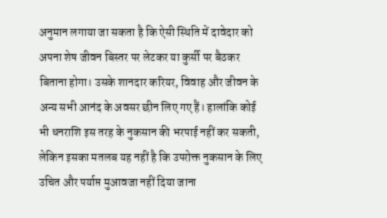अनुमान लगाया जा सकता है कि ऐसी स्थिति में दावेदार को अपना शेष जीवन बिस्तर पर लेटकर या कुर्सी पर बैठकर बिताना होगा। उसके शानदार करियर, विवाह और जीवन के अन्य सभी आनंद के अवसर छीन लिए गए हैं। हालांकि कोई भी धनराशि इस तरह के नुकसान की भरपाई नहीं कर सकती, लेकिन इसका मतलब यह नहीं है कि उपरोक्त नुकसान के लिए उचित और पर्याप्त मुआवजा नहीं दिया जाना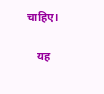चाहिए।

    यह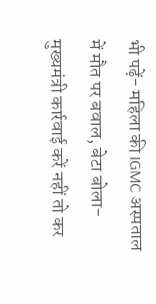भी पढ़ें- महिला की IGMC अस्पताल में मौत पर बवाल, बेटा बोला- मुख्यमंत्री कार्रवाई करें नहीं तो कर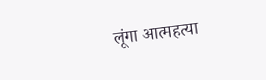लूंगा आत्महत्या